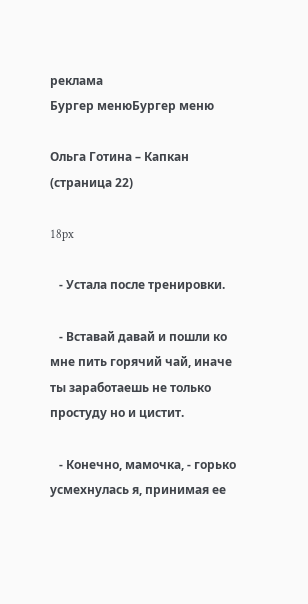реклама
Бургер менюБургер меню

Ольга Готина – Капкан (страница 22)

18px

   - Устала после тренировки.

   - Вставай давай и пошли ко мне пить горячий чай, иначе ты заработаешь не только простуду но и цистит.

   - Конечно, мамочка, - горько усмехнулась я, принимая ее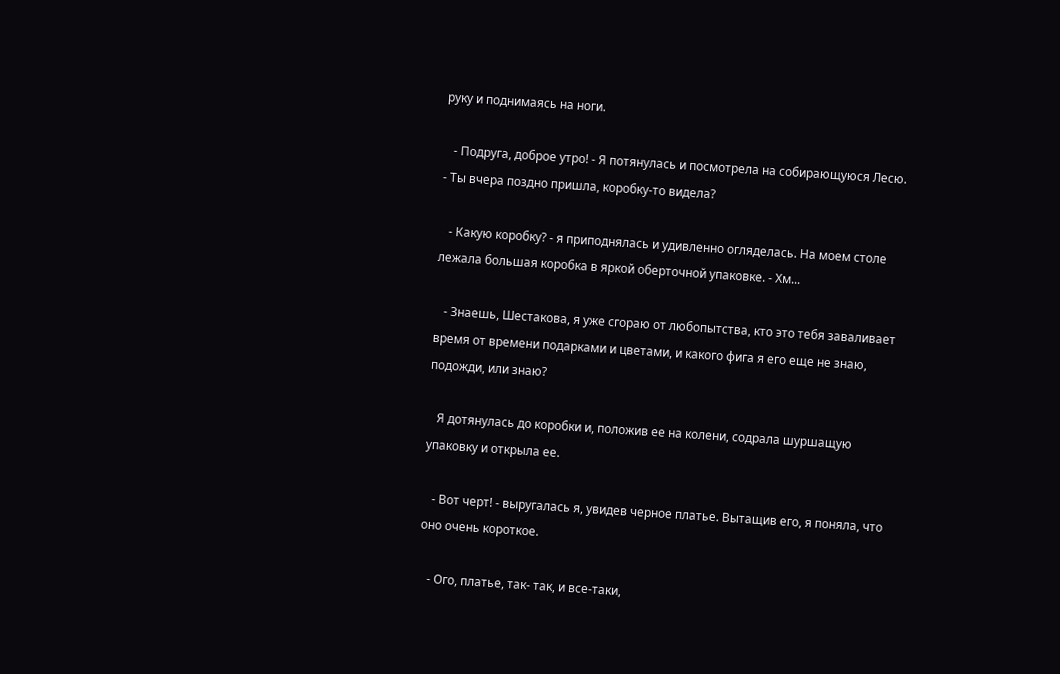руку и поднимаясь на ноги.

   - Подруга, доброе утро! - Я потянулась и посмотрела на собирающуюся Лесю. - Ты вчера поздно пришла, коробку-то видела?

   - Какую коробку? - я приподнялась и удивленно огляделась. На моем столе лежала большая коробка в яркой оберточной упаковке. - Хм...

   - Знаешь, Шестакова, я уже сгораю от любопытства, кто это тебя заваливает время от времени подарками и цветами, и какого фига я его еще не знаю, подожди, или знаю?

   Я дотянулась до коробки и, положив ее на колени, содрала шуршащую упаковку и открыла ее.

   - Вот черт! - выругалась я, увидев черное платье. Вытащив его, я поняла, что оно очень короткое.

   - Ого, платье, так- так, и все-таки,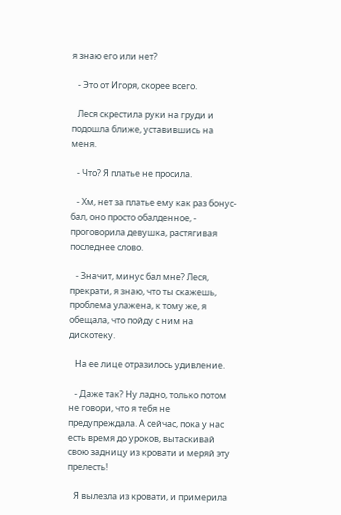я знаю его или нет?

   - Это от Игоря, скорее всего.

   Леся скрестила руки на груди и подошла ближе, уставившись на меня.

   - Что? Я платье не просила.

   - Хм, нет за платье ему как раз бонус-бал, оно просто обалденное, - проговорила девушка, растягивая последнее слово.

   - Значит, минус бал мне? Леся, прекрати, я знаю, что ты скажешь, проблема улажена, к тому же, я обещала, что пойду с ним на дискотеку.

   На ее лице отразилось удивление.

   - Даже так? Ну ладно, только потом не говори, что я тебя не предупреждала. А сейчас, пока у нас есть время до уроков, вытаскивай свою задницу из кровати и меряй эту прелесть!

   Я вылезла из кровати, и примерила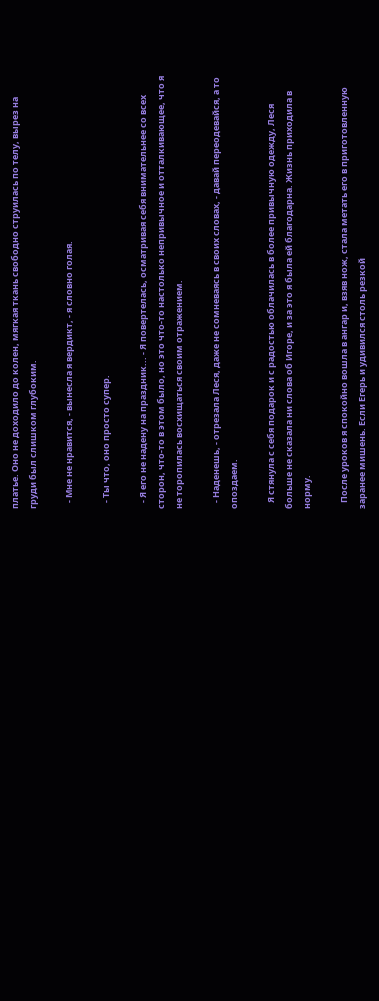платье. Оно не доходило до колен, мягкая ткань свободно струилась по телу, вырез на груди был слишком глубоким.

   - Мне не нравится, - вынесла я вердикт, - я словно голая.

   - Ты что, оно просто супер.

   - Я его не надену на праздник... - Я повертелась, осматривая себя внимательнее со всех сторон, что-то в этом было, но это что-то настолько непривычное и отталкивающее, что я не торопилась восхищаться своим отражением.

   - Наденешь, - отрезала Леся, даже не сомневаясь в своих словах, - давай переодевайся, а то опоздаем.

   Я стянула с себя подарок и с радостью облачилась в более привычную одежду, Леся больше не сказала ни слова об Игоре, и за это я была ей благодарна. Жизнь приходила в норму.

   После уроков я спокойно вошла в ангар и, взяв нож, стала метать его в приготовленную заранее мишень. Если Егерь и удивился столь резкой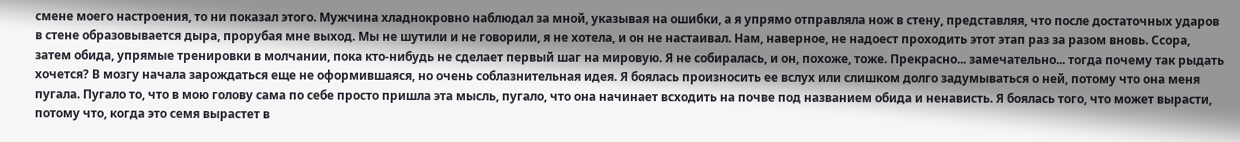смене моего настроения, то ни показал этого. Мужчина хладнокровно наблюдал за мной, указывая на ошибки, а я упрямо отправляла нож в стену, представляя, что после достаточных ударов в стене образовывается дыра, прорубая мне выход. Мы не шутили и не говорили, я не хотела, и он не настаивал. Нам, наверное, не надоест проходить этот этап раз за разом вновь. Ссора, затем обида, упрямые тренировки в молчании, пока кто-нибудь не сделает первый шаг на мировую. Я не собиралась, и он, похоже, тоже. Прекрасно... замечательно... тогда почему так рыдать хочется? В мозгу начала зарождаться еще не оформившаяся, но очень соблазнительная идея. Я боялась произносить ее вслух или слишком долго задумываться о ней, потому что она меня пугала. Пугало то, что в мою голову сама по себе просто пришла эта мысль, пугало, что она начинает всходить на почве под названием обида и ненависть. Я боялась того, что может вырасти, потому что, когда это семя вырастет в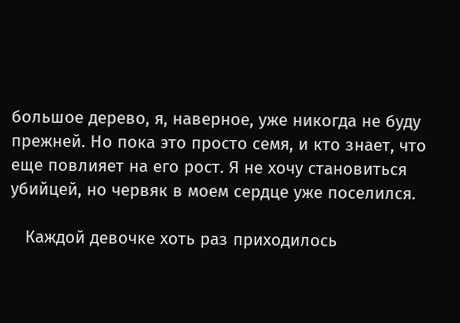большое дерево, я, наверное, уже никогда не буду прежней. Но пока это просто семя, и кто знает, что еще повлияет на его рост. Я не хочу становиться убийцей, но червяк в моем сердце уже поселился.

   Каждой девочке хоть раз приходилось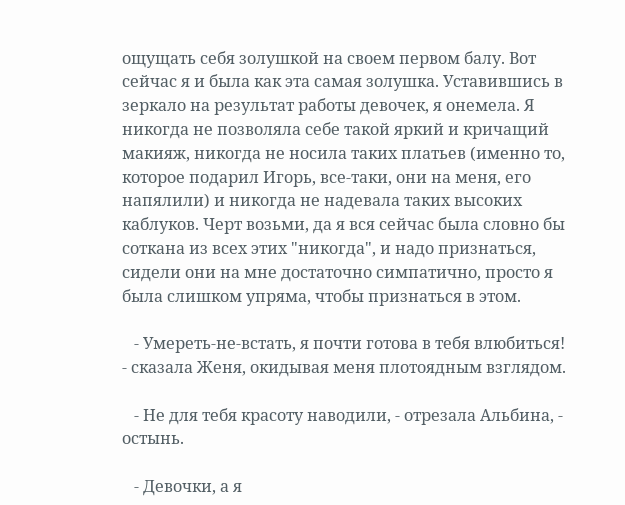ощущать себя золушкой на своем первом балу. Вот сейчас я и была как эта самая золушка. Уставившись в зеркало на результат работы девочек, я онемела. Я никогда не позволяла себе такой яркий и кричащий макияж, никогда не носила таких платьев (именно то, которое подарил Игорь, все-таки, они на меня, его напялили) и никогда не надевала таких высоких каблуков. Черт возьми, да я вся сейчас была словно бы соткана из всех этих "никогда", и надо признаться, сидели они на мне достаточно симпатично, просто я была слишком упряма, чтобы признаться в этом.

   - Умереть-не-встать, я почти готова в тебя влюбиться! - сказала Женя, окидывая меня плотоядным взглядом.

   - Не для тебя красоту наводили, - отрезала Альбина, - остынь.

   - Девочки, а я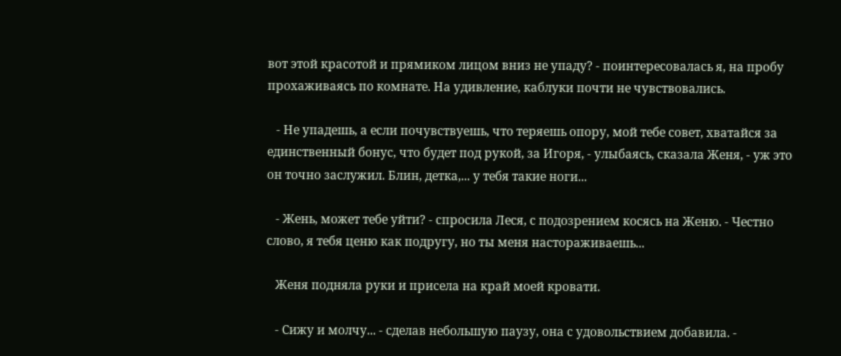вот этой красотой и прямиком лицом вниз не упаду? - поинтересовалась я, на пробу прохаживаясь по комнате. На удивление, каблуки почти не чувствовались.

   - Не упадешь, а если почувствуешь, что теряешь опору, мой тебе совет, хватайся за единственный бонус, что будет под рукой, за Игоря, - улыбаясь, сказала Женя, - уж это он точно заслужил. Блин, детка,... у тебя такие ноги...

   - Жень, может тебе уйти? - спросила Леся, с подозрением косясь на Женю. - Честно слово, я тебя ценю как подругу, но ты меня настораживаешь...

   Женя подняла руки и присела на край моей кровати.

   - Сижу и молчу... - сделав небольшую паузу, она с удовольствием добавила. -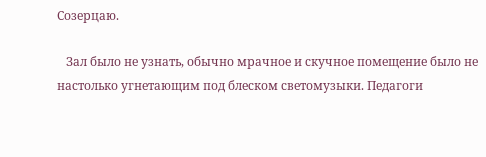Созерцаю.

   Зал было не узнать, обычно мрачное и скучное помещение было не настолько угнетающим под блеском светомузыки. Педагоги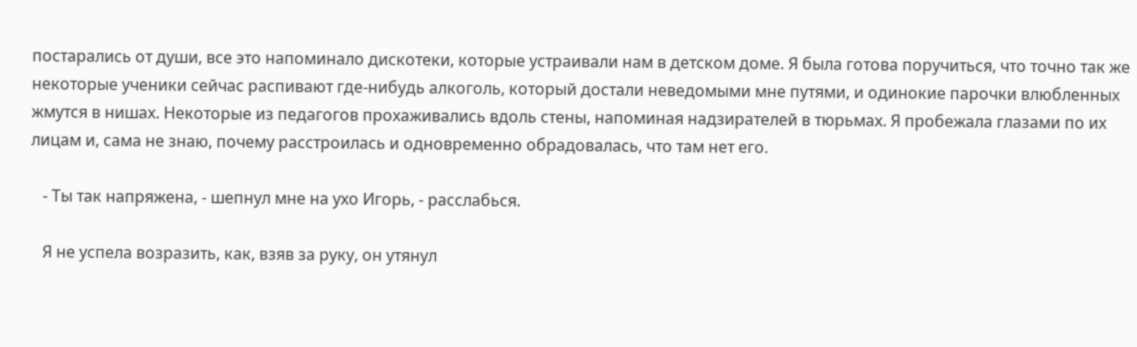постарались от души, все это напоминало дискотеки, которые устраивали нам в детском доме. Я была готова поручиться, что точно так же некоторые ученики сейчас распивают где-нибудь алкоголь, который достали неведомыми мне путями, и одинокие парочки влюбленных жмутся в нишах. Некоторые из педагогов прохаживались вдоль стены, напоминая надзирателей в тюрьмах. Я пробежала глазами по их лицам и, сама не знаю, почему расстроилась и одновременно обрадовалась, что там нет его.

   - Ты так напряжена, - шепнул мне на ухо Игорь, - расслабься.

   Я не успела возразить, как, взяв за руку, он утянул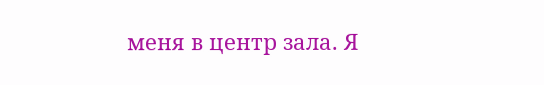меня в центр зала. Я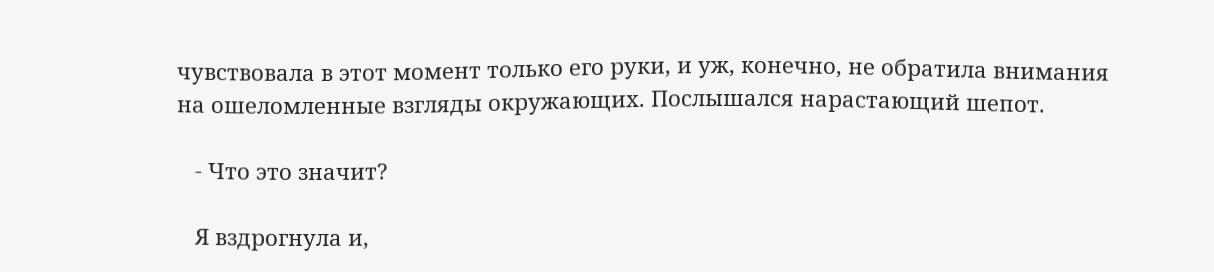чувствовала в этот момент только его руки, и уж, конечно, не обратила внимания на ошеломленные взгляды окружающих. Послышался нарастающий шепот.

   - Что это значит?

   Я вздрогнула и,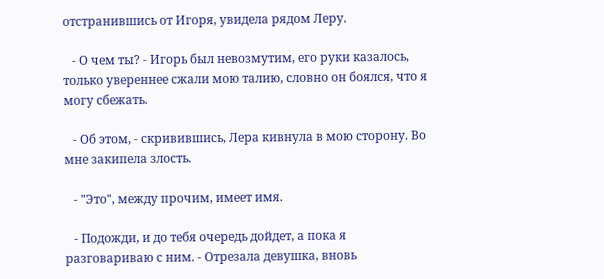отстранившись от Игоря, увидела рядом Леру.

   - О чем ты? - Игорь был невозмутим, его руки казалось, только увереннее сжали мою талию, словно он боялся, что я могу сбежать.

   - Об этом, - скривившись, Лера кивнула в мою сторону. Во мне закипела злость.

   - "Это", между прочим, имеет имя.

   - Подожди, и до тебя очередь дойдет, а пока я разговариваю с ним. - Отрезала девушка, вновь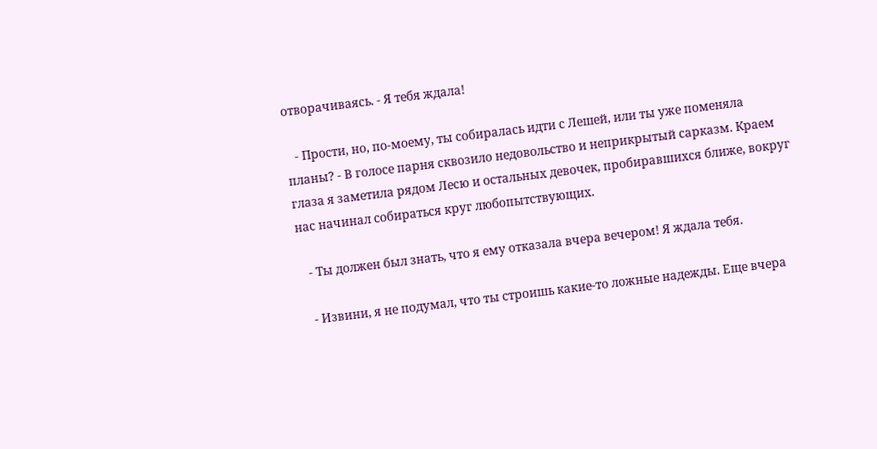отворачиваясь. - Я тебя ждала!

   - Прости, но, по-моему, ты собиралась идти с Лешей, или ты уже поменяла планы? - В голосе парня сквозило недовольство и неприкрытый сарказм. Краем глаза я заметила рядом Лесю и остальных девочек, пробиравшихся ближе, вокруг нас начинал собираться круг любопытствующих.

   - Ты должен был знать, что я ему отказала вчера вечером! Я ждала тебя.

   - Извини, я не подумал, что ты строишь какие-то ложные надежды. Еще вчера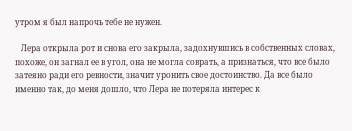утром я был напрочь тебе не нужен.

   Лера открыла рот и снова его закрыла, задохнувшись в собственных словах, похоже, он загнал ее в угол, она не могла соврать, а признаться, что все было затеяно ради его ревности, значит уронить свое достоинство. Да все было именно так, до меня дошло, что Лера не потеряла интерес к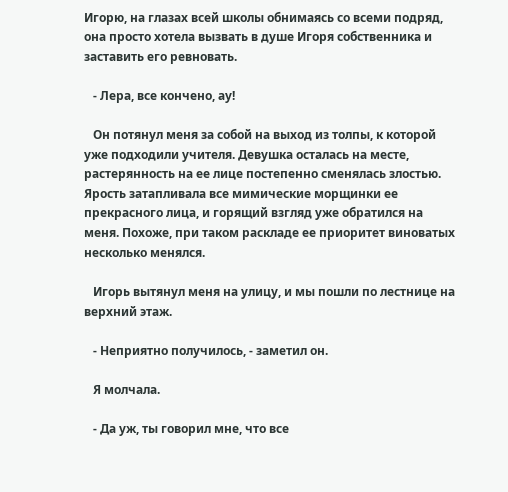Игорю, на глазах всей школы обнимаясь со всеми подряд, она просто хотела вызвать в душе Игоря собственника и заставить его ревновать.

   - Лера, все кончено, ау!

   Он потянул меня за собой на выход из толпы, к которой уже подходили учителя. Девушка осталась на месте, растерянность на ее лице постепенно сменялась злостью. Ярость затапливала все мимические морщинки ее прекрасного лица, и горящий взгляд уже обратился на меня. Похоже, при таком раскладе ее приоритет виноватых несколько менялся.

   Игорь вытянул меня на улицу, и мы пошли по лестнице на верхний этаж.

   - Неприятно получилось, - заметил он.

   Я молчала.

   - Да уж, ты говорил мне, что все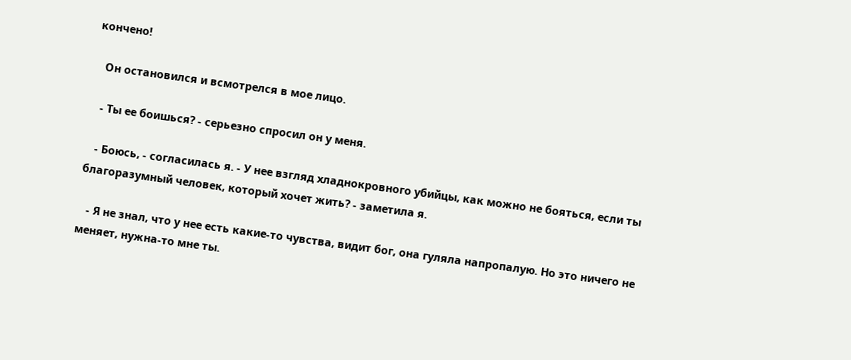кончено!

   Он остановился и всмотрелся в мое лицо.

   - Ты ее боишься? - серьезно спросил он у меня.

   - Боюсь, - согласилась я. - У нее взгляд хладнокровного убийцы, как можно не бояться, если ты благоразумный человек, который хочет жить? - заметила я.

   - Я не знал, что у нее есть какие-то чувства, видит бог, она гуляла напропалую. Но это ничего не меняет, нужна-то мне ты.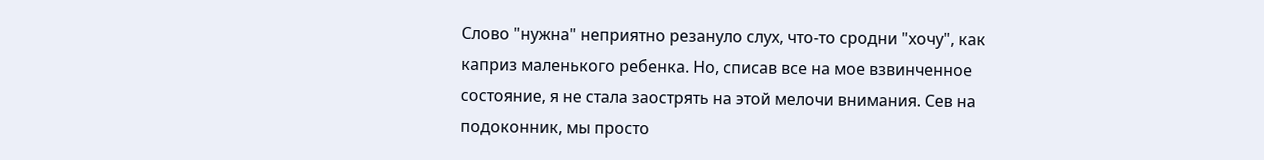Слово "нужна" неприятно резануло слух, что-то сродни "хочу", как каприз маленького ребенка. Но, списав все на мое взвинченное состояние, я не стала заострять на этой мелочи внимания. Сев на подоконник, мы просто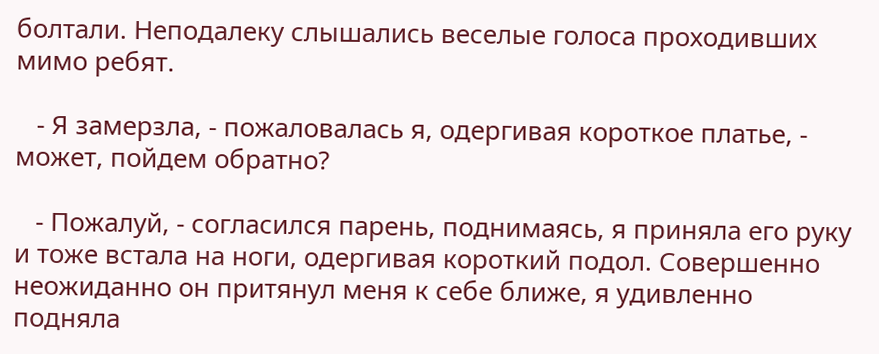болтали. Неподалеку слышались веселые голоса проходивших мимо ребят.

   - Я замерзла, - пожаловалась я, одергивая короткое платье, - может, пойдем обратно?

   - Пожалуй, - согласился парень, поднимаясь, я приняла его руку и тоже встала на ноги, одергивая короткий подол. Совершенно неожиданно он притянул меня к себе ближе, я удивленно подняла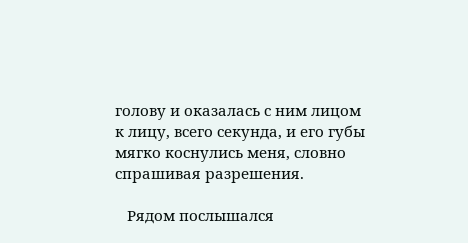голову и оказалась с ним лицом к лицу, всего секунда, и его губы мягко коснулись меня, словно спрашивая разрешения.

   Рядом послышался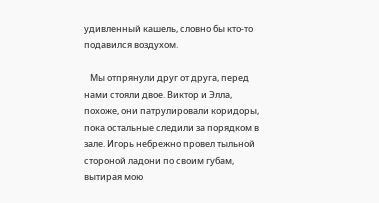удивленный кашель, словно бы кто-то подавился воздухом.

   Мы отпрянули друг от друга, перед нами стояли двое. Виктор и Элла, похоже, они патрулировали коридоры, пока остальные следили за порядком в зале. Игорь небрежно провел тыльной стороной ладони по своим губам, вытирая мою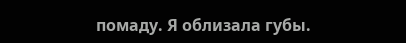помаду. Я облизала губы.